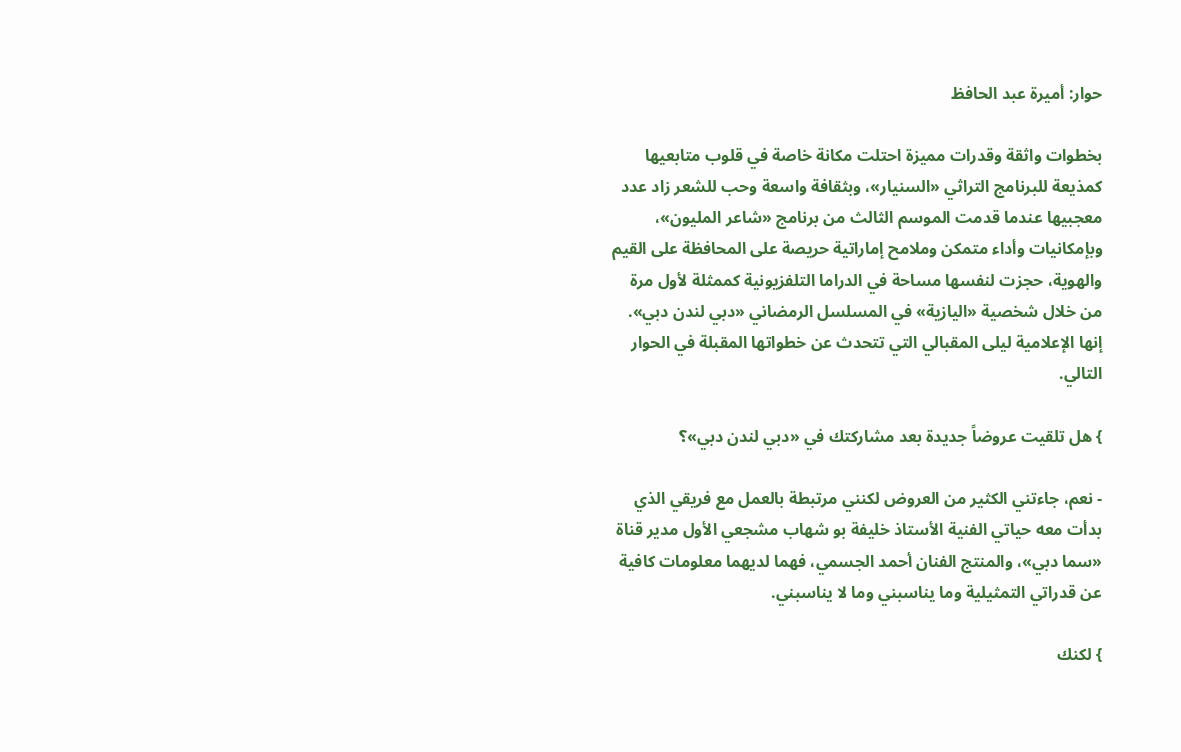حوار: أميرة عبد الحافظ

بخطوات واثقة وقدرات مميزة احتلت مكانة خاصة في قلوب متابعيها كمذيعة للبرنامج التراثي «السنيار»، وبثقافة واسعة وحب للشعر زاد عدد معجبيها عندما قدمت الموسم الثالث من برنامج «شاعر المليون»، وبإمكانيات وأداء متمكن وملامح إماراتية حريصة على المحافظة على القيم والهوية، حجزت لنفسها مساحة في الدراما التلفزيونية كممثلة لأول مرة من خلال شخصية «اليازية» في المسلسل الرمضاني «دبي لندن دبي». إنها الإعلامية ليلى المقبالي التي تتحدث عن خطواتها المقبلة في الحوار التالي.

} هل تلقيت عروضاً جديدة بعد مشاركتك في «دبي لندن دبي»؟

- نعم، جاءتني الكثير من العروض لكنني مرتبطة بالعمل مع فريقي الذي بدأت معه حياتي الفنية الأستاذ خليفة بو شهاب مشجعي الأول مدير قناة «سما دبي»، والمنتج الفنان أحمد الجسمي، فهما لديهما معلومات كافية عن قدراتي التمثيلية وما يناسبني وما لا يناسبني.

} لكنك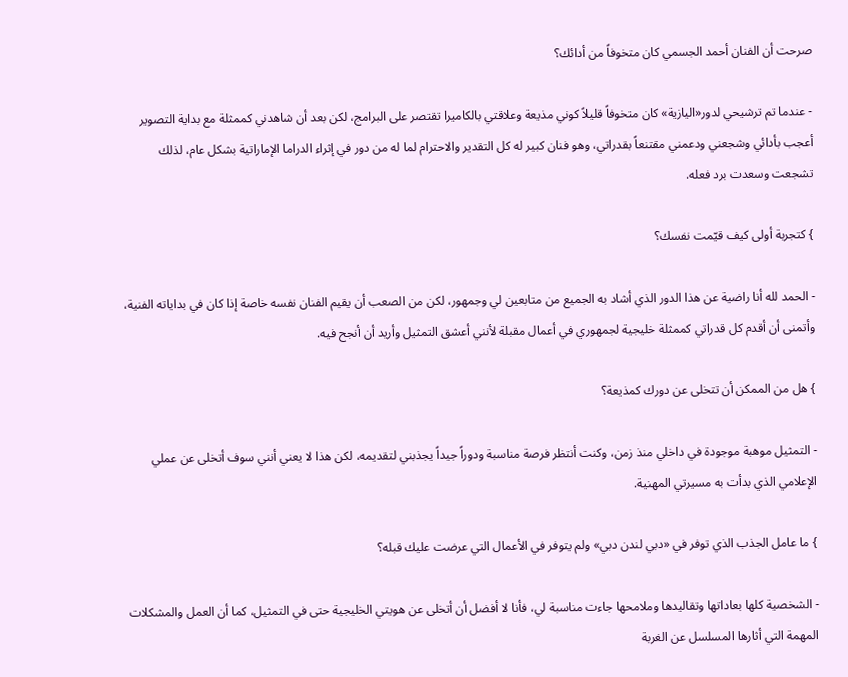صرحت أن الفنان أحمد الجسمي كان متخوفاً من أدائك؟

- عندما تم ترشيحي لدور«اليازية» كان متخوفاً قليلاً كوني مذيعة وعلاقتي بالكاميرا تقتصر على البرامج، لكن بعد أن شاهدني كممثلة مع بداية التصوير أعجب بأدائي وشجعني ودعمني مقتنعاً بقدراتي، وهو فنان كبير له كل التقدير والاحترام لما له من دور في إثراء الدراما الإماراتية بشكل عام، لذلك تشجعت وسعدت برد فعله.

} كتجربة أولى كيف قيّمت نفسك؟

- الحمد لله أنا راضية عن هذا الدور الذي أشاد به الجميع من متابعين لي وجمهور، لكن من الصعب أن يقيم الفنان نفسه خاصة إذا كان في بداياته الفنية، وأتمنى أن أقدم كل قدراتي كممثلة خليجية لجمهوري في أعمال مقبلة لأنني أعشق التمثيل وأريد أن أنجح فيه.

} هل من الممكن أن تتخلى عن دورك كمذيعة؟

- التمثيل موهبة موجودة في داخلي منذ زمن، وكنت أنتظر فرصة مناسبة ودوراً جيداً يجذبني لتقديمه، لكن هذا لا يعني أنني سوف أتخلى عن عملي الإعلامي الذي بدأت به مسيرتي المهنية.

} ما عامل الجذب الذي توفر في «دبي لندن دبي» ولم يتوفر في الأعمال التي عرضت عليك قبله؟

- الشخصية كلها بعاداتها وتقاليدها وملامحها جاءت مناسبة لي، فأنا لا أفضل أن أتخلى عن هويتي الخليجية حتى في التمثيل، كما أن العمل والمشكلات المهمة التي أثارها المسلسل عن الغربة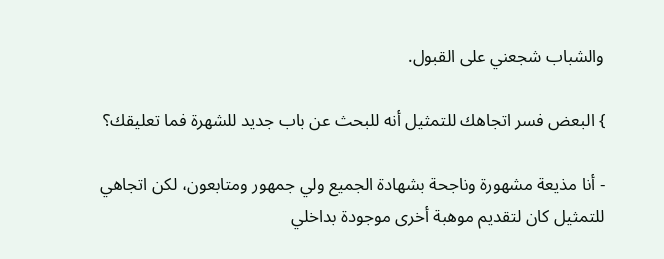والشباب شجعني على القبول.

} البعض فسر اتجاهك للتمثيل أنه للبحث عن باب جديد للشهرة فما تعليقك؟

- أنا مذيعة مشهورة وناجحة بشهادة الجميع ولي جمهور ومتابعون، لكن اتجاهي للتمثيل كان لتقديم موهبة أخرى موجودة بداخلي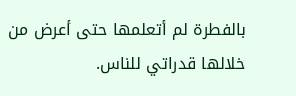بالفطرة لم أتعلمها حتى أعرض من خلالها قدراتي للناس.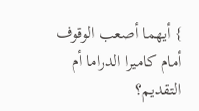} أيهما أصعب الوقوف أمام كاميرا الدراما أم التقديم؟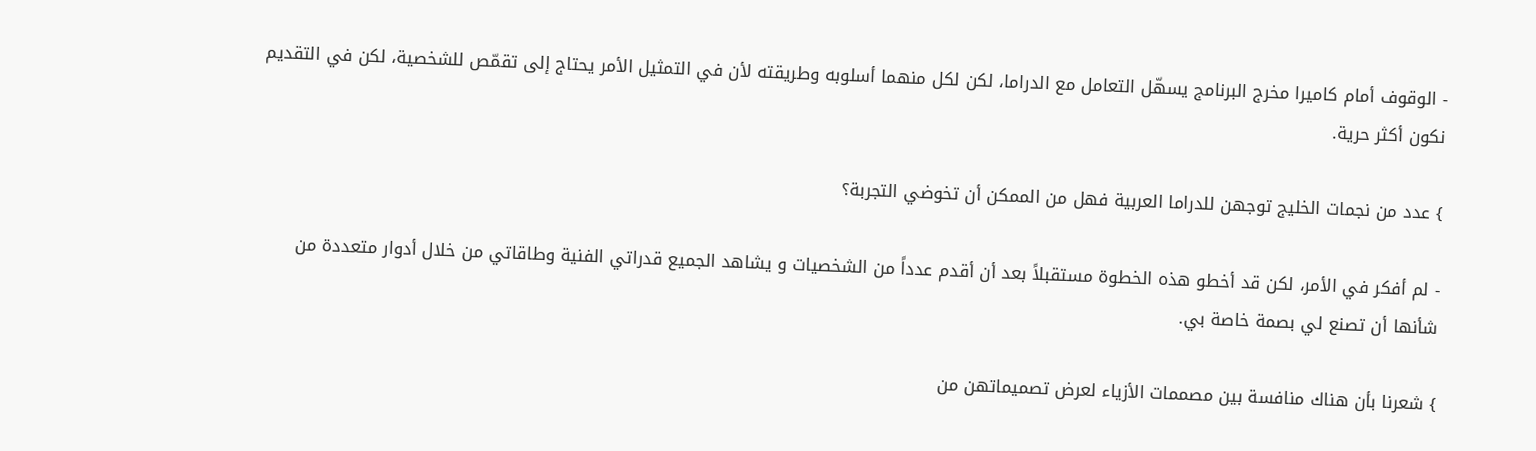- الوقوف أمام كاميرا مخرج البرنامج يسهّل التعامل مع الدراما، لكن لكل منهما أسلوبه وطريقته لأن في التمثيل الأمر يحتاج إلى تقمّص للشخصية، لكن في التقديم نكون أكثر حرية.

} عدد من نجمات الخليج توجهن للدراما العربية فهل من الممكن أن تخوضي التجربة؟

- لم أفكر في الأمر، لكن قد أخطو هذه الخطوة مستقبلاً بعد أن أقدم عدداً من الشخصيات و يشاهد الجميع قدراتي الفنية وطاقاتي من خلال أدوار متعددة من شأنها أن تصنع لي بصمة خاصة بي.

} شعرنا بأن هناك منافسة بين مصممات الأزياء لعرض تصميماتهن من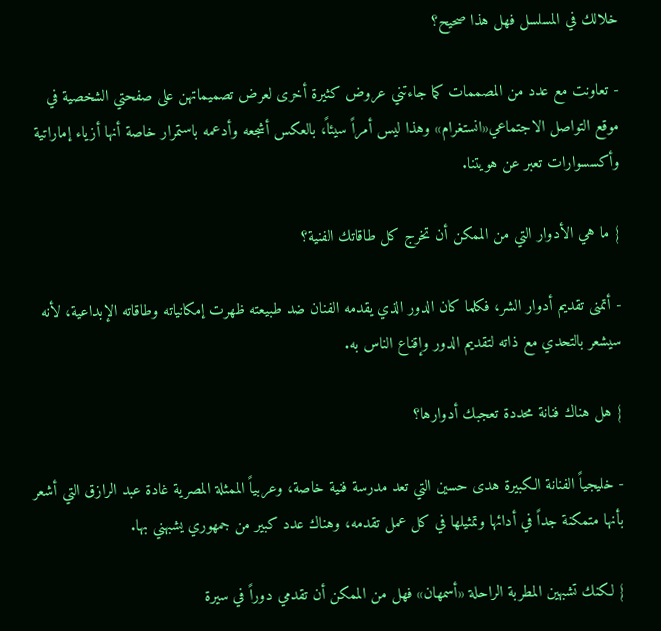خلالك في المسلسل فهل هذا صحيح؟

- تعاونت مع عدد من المصممات كما جاءتني عروض كثيرة أخرى لعرض تصميماتهن على صفحتي الشخصية في موقع التواصل الاجتماعي«انستغرام» وهذا ليس أمراً سيئاً، بالعكس أشجعه وأدعمه باستمرار خاصة أنها أزياء إماراتية وأكسسوارات تعبر عن هويتنا.

} ما هي الأدوار التي من الممكن أن تخرج كل طاقاتك الفنية؟

- أتمنى تقديم أدوار الشر، فكلما كان الدور الذي يقدمه الفنان ضد طبيعته ظهرت إمكانياته وطاقاته الإبداعية، لأنه سيشعر بالتحدي مع ذاته لتقديم الدور وإقناع الناس به.

} هل هناك فنانة محددة تعجبك أدوارها؟

- خليجياً الفنانة الكبيرة هدى حسين التي تعد مدرسة فنية خاصة، وعربياً الممثلة المصرية غادة عبد الرازق التي أشعر بأنها متمكنة جداً في أدائها وتمثيلها في كل عمل تقدمه، وهناك عدد كبير من جمهوري يشبهني بها.

} لكنك تشبهين المطربة الراحلة «أسمهان» فهل من الممكن أن تقدمي دوراً في سيرة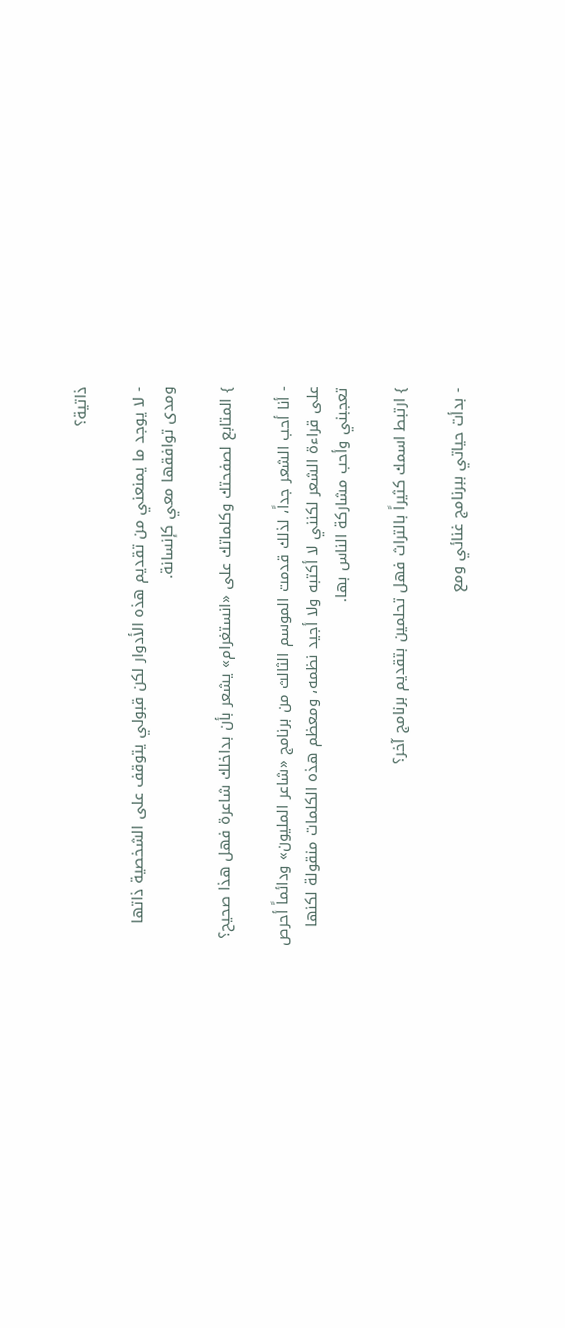ذاتية؟

- لا يوجد ما يمنعني من تقديم هذه الأدوار لكن قبولي يتوقف على الشخصية ذاتها ومدى توافقها معي كإنسانة.

} المتابع لصفحتك وكلماتك على «انستغرام» يشعر بأن بداخلك شاعرة فهل هذا صحيح؟

- أنا أحب الشعر جداً، لذلك قدمت الموسم الثالث من برنامج «شاعر المليون» ودائماً أحرص على قراءة الشعر لكنني لا أكتبه ولا أجيد نظمه، ومعظم هذه الكلمات منقولة لكنها تعجبني وأحب مشاركة الناس بها.

} ارتبط اسمك كثيراً بالتراث فهل تحلمين بتقديم برنامج آخر؟

- بدأت حياتي ببرنامج غنائي ومع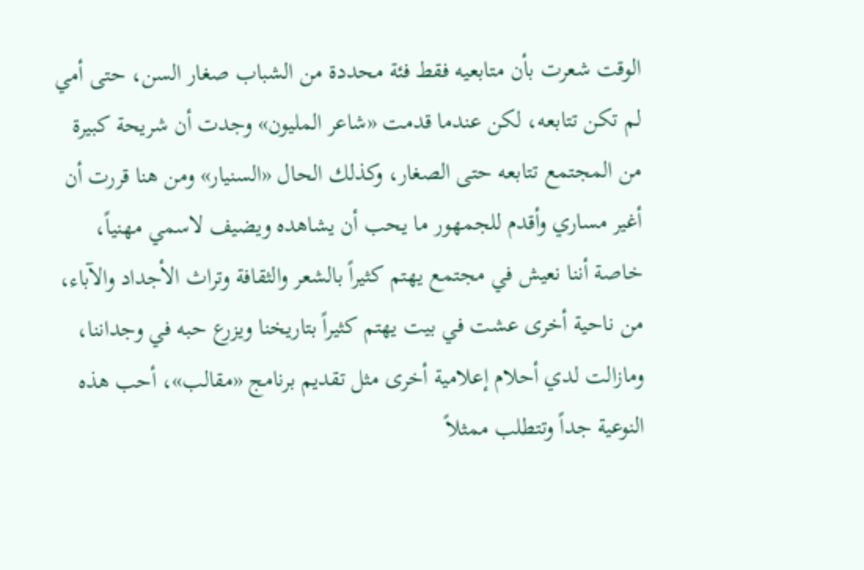الوقت شعرت بأن متابعيه فقط فئة محددة من الشباب صغار السن، حتى أمي لم تكن تتابعه، لكن عندما قدمت «شاعر المليون» وجدت أن شريحة كبيرة من المجتمع تتابعه حتى الصغار، وكذلك الحال «السنيار» ومن هنا قررت أن أغير مساري وأقدم للجمهور ما يحب أن يشاهده ويضيف لاسمي مهنياً، خاصة أننا نعيش في مجتمع يهتم كثيراً بالشعر والثقافة وتراث الأجداد والآباء، من ناحية أخرى عشت في بيت يهتم كثيراً بتاريخنا ويزرع حبه في وجداننا، ومازالت لدي أحلام إعلامية أخرى مثل تقديم برنامج «مقالب»، أحب هذه النوعية جداً وتتطلب ممثلاً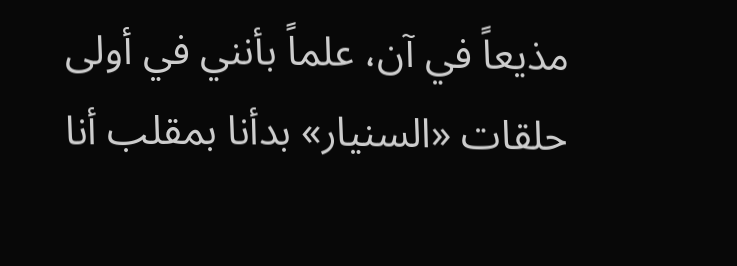مذيعاً في آن، علماً بأنني في أولى حلقات «السنيار» بدأنا بمقلب أنا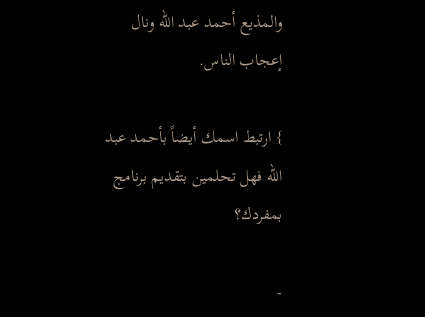والمذيع أحمد عبد الله ونال إعجاب الناس.

} ارتبط اسمك أيضاً بأحمد عبد الله فهل تحلمين بتقديم برنامج بمفردك؟

-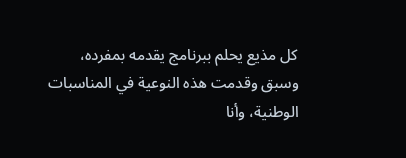كل مذيع يحلم ببرنامج يقدمه بمفرده، وسبق وقدمت هذه النوعية في المناسبات الوطنية، وأنا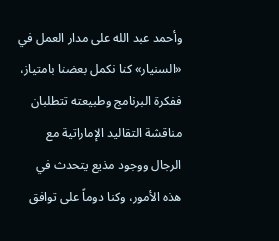وأحمد عبد الله على مدار العمل في «السنيار» كنا نكمل بعضنا بامتياز، ففكرة البرنامج وطبيعته تتطلبان مناقشة التقاليد الإماراتية مع الرجال ووجود مذيع يتحدث في هذه الأمور، وكنا دوماً على توافق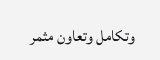وتكامل وتعاون مثمر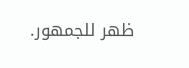ظهر للجمهور.